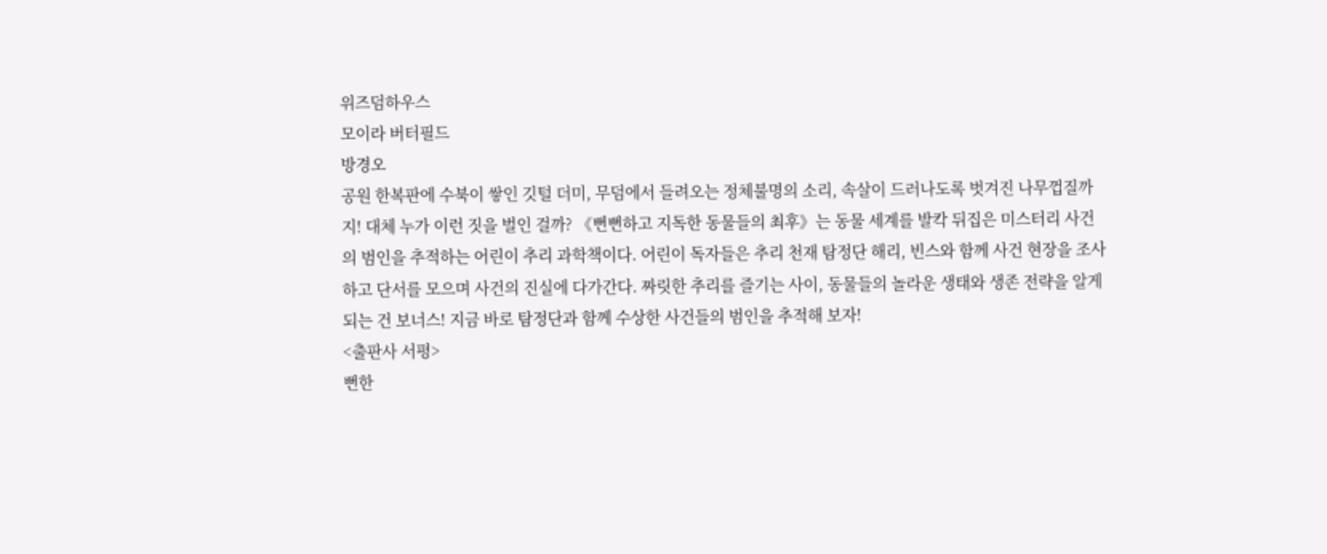위즈덤하우스
모이라 버터필드
방경오
공원 한복판에 수북이 쌓인 깃털 더미, 무덤에서 들려오는 정체불명의 소리, 속살이 드러나도록 벗겨진 나무껍질까지! 대체 누가 이런 짓을 벌인 걸까? 《뻔뻔하고 지독한 동물들의 최후》는 동물 세계를 발칵 뒤집은 미스터리 사건의 범인을 추적하는 어린이 추리 과학책이다. 어린이 독자들은 추리 천재 탐정단 해리, 빈스와 함께 사건 현장을 조사하고 단서를 모으며 사건의 진실에 다가간다. 짜릿한 추리를 즐기는 사이, 동물들의 놀라운 생태와 생존 전략을 알게 되는 건 보너스! 지금 바로 탐정단과 함께 수상한 사건들의 범인을 추적해 보자!
<출판사 서평>
뻔한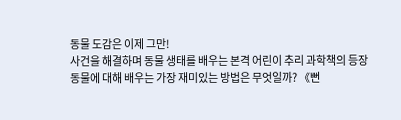동물 도감은 이제 그만!
사건을 해결하며 동물 생태를 배우는 본격 어린이 추리 과학책의 등장
동물에 대해 배우는 가장 재미있는 방법은 무엇일까? 《뻔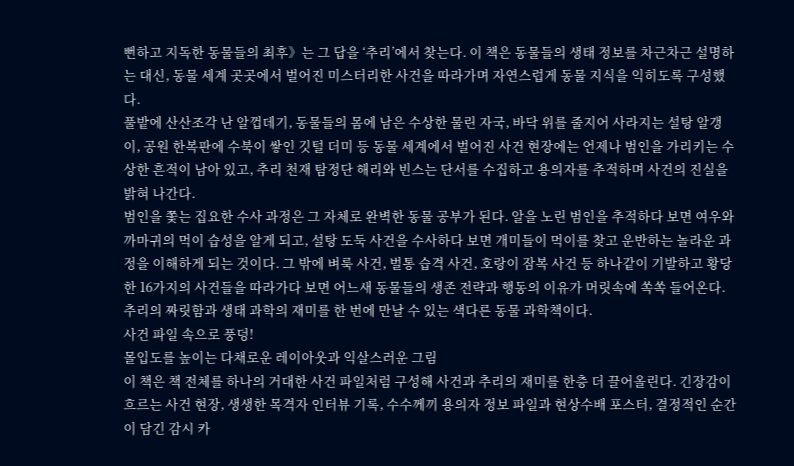뻔하고 지독한 동물들의 최후》는 그 답을 ‘추리’에서 찾는다. 이 책은 동물들의 생태 정보를 차근차근 설명하는 대신, 동물 세계 곳곳에서 벌어진 미스터리한 사건을 따라가며 자연스럽게 동물 지식을 익히도록 구성했다.
풀밭에 산산조각 난 알껍데기, 동물들의 몸에 남은 수상한 물린 자국, 바닥 위를 줄지어 사라지는 설탕 알갱이, 공원 한복판에 수북이 쌓인 깃털 더미 등 동물 세계에서 벌어진 사건 현장에는 언제나 범인을 가리키는 수상한 흔적이 남아 있고, 추리 천재 탐정단 해리와 빈스는 단서를 수집하고 용의자를 추적하며 사건의 진실을 밝혀 나간다.
범인을 쫓는 집요한 수사 과정은 그 자체로 완벽한 동물 공부가 된다. 알을 노린 범인을 추적하다 보면 여우와 까마귀의 먹이 습성을 알게 되고, 설탕 도둑 사건을 수사하다 보면 개미들이 먹이를 찾고 운반하는 놀라운 과정을 이해하게 되는 것이다. 그 밖에 벼룩 사건, 벌통 습격 사건, 호랑이 잠복 사건 등 하나같이 기발하고 황당한 16가지의 사건들을 따라가다 보면 어느새 동물들의 생존 전략과 행동의 이유가 머릿속에 쏙쏙 들어온다. 추리의 짜릿함과 생태 과학의 재미를 한 번에 만날 수 있는 색다른 동물 과학책이다.
사건 파일 속으로 풍덩!
몰입도를 높이는 다채로운 레이아웃과 익살스러운 그림
이 책은 책 전체를 하나의 거대한 사건 파일처럼 구성해 사건과 추리의 재미를 한층 더 끌어올린다. 긴장감이 흐르는 사건 현장, 생생한 목격자 인터뷰 기록, 수수께끼 용의자 정보 파일과 현상수배 포스터, 결정적인 순간이 담긴 감시 카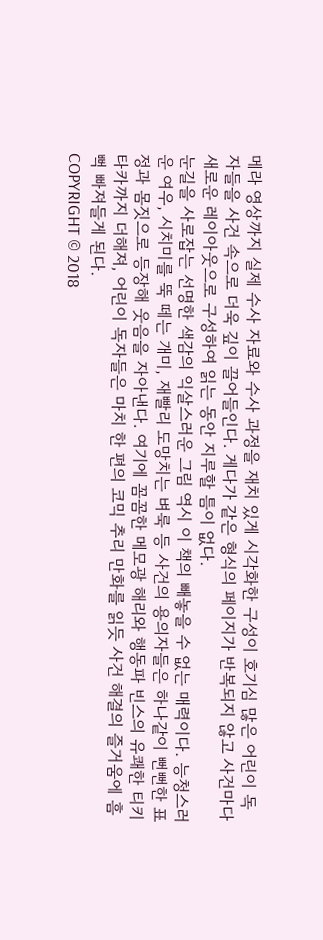메라 영상까지 실제 수사 자료와 수사 과정을 재치 있게 시각화한 구성이 호기심 많은 어린이 독자들을 사건 속으로 더욱 깊이 끌어들인다. 게다가 같은 형식의 페이지가 반복되지 않고 사건마다 새로운 레이아웃으로 구성하여 읽는 동안 지루할 틈이 없다.
눈길을 사로잡는 선명한 색감의 익살스러운 그림 역시 이 책의 빼놓을 수 없는 매력이다. 능청스러운 여우, 시치미를 뚝 떼는 개미, 재빨리 도망치는 벼룩 등 사건의 용의자들은 하나같이 뻔뻔한 표정과 몸짓으로 등장해 웃음을 자아낸다. 여기에 꼼꼼한 메모광 해리와 행동파 빈스의 유쾌한 티키타카까지 더해져, 어린이 독자들은 마치 한 편의 코믹 추리 만화를 읽듯 사건 해결의 즐거움에 흠뻑 빠져들게 된다.
COPYRIGHT © 2018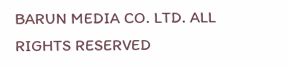BARUN MEDIA CO. LTD. ALL RIGHTS RESERVED